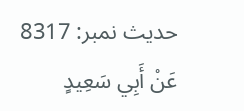حدیث نمبر: 8317
عَنْ أَبِي سَعِيدٍ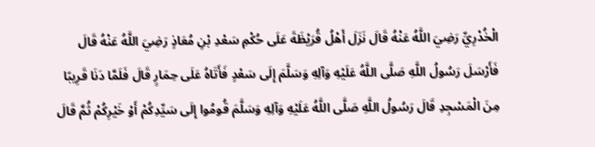الْخُدْرِيِّ رَضِيَ اللَّهُ عَنْهُ قَالَ نَزَلَ أَهْلُ قُرَيْظَةَ عَلَى حُكْمِ سَعْدِ بْنِ مُعَاذٍ رَضِيَ اللَّهُ عَنْهُ قَالَ فَأَرْسَلَ رَسُولُ اللَّهِ صَلَّى اللَّهُ عَلَيْهِ وَآلِهِ وَسَلَّمَ إِلَى سَعْدٍ فَأَتَاهُ عَلَى حِمَارٍ قَالَ فَلَمَّا دَنَا قَرِيبًا مِنَ الْمَسْجِدِ قَالَ رَسُولُ اللَّهِ صَلَّى اللَّهُ عَلَيْهِ وَآلِهِ وَسَلَّمَ قُومُوا إِلَى سَيِّدِكُمْ أَوْ خَيْرِكُمْ ثُمَّ قَالَ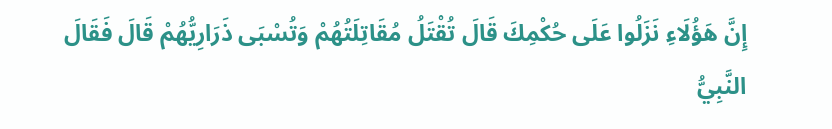إِنَّ هَؤُلَاءِ نَزَلُوا عَلَى حُكْمِكَ قَالَ تُقْتَلُ مُقَاتِلَتُهُمْ وَتُسْبَى ذَرَارِيُّهُمْ قَالَ فَقَالَ النَّبِيُّ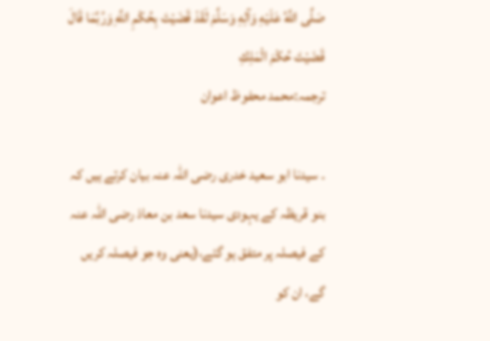صَلَّى اللَّهُ عَلَيْهِ وَآلِهِ وَسَلَّمَ لَقَدْ قَضَيْتَ بِحُكْمِ اللَّهِ وَرُبَّمَا قَالَ قَضَيْتَ حُكْمَ الْمَلِكِ
ترجمہ:محمد محفوظ اعوان

۔ سیدنا ابو سعید خدری رضی اللہ عنہ بیان کرتے ہیں کہ بنو قریظہ کے یہودی سیدنا سعد بن معاذ رضی اللہ عنہ کے فیصلہ پر متفق ہو گئے،(یعنی وہ جو فیصلہ کریں گے، ان کو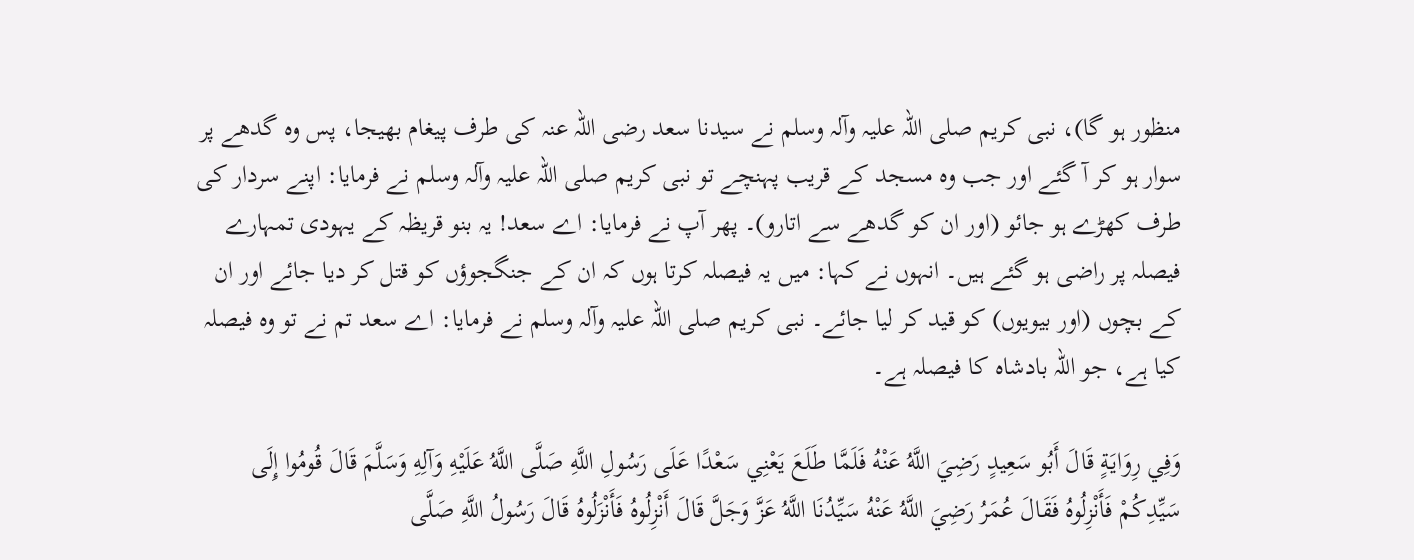منظور ہو گا)، نبی کریم صلی اللہ علیہ وآلہ وسلم نے سیدنا سعد رضی اللہ عنہ کی طرف پیغام بھیجا، پس وہ گدھے پر سوار ہو کر آ گئے اور جب وہ مسجد کے قریب پہنچے تو نبی کریم صلی اللہ علیہ وآلہ وسلم نے فرمایا: اپنے سردار کی طرف کھڑے ہو جائو (اور ان کو گدھے سے اتارو)۔ پھر آپ نے فرمایا: اے سعد! یہ بنو قریظہ کے یہودی تمہارے فیصلہ پر راضی ہو گئے ہیں۔ انہوں نے کہا: میں یہ فیصلہ کرتا ہوں کہ ان کے جنگجوؤں کو قتل کر دیا جائے اور ان کے بچوں (اور بیویوں) کو قید کر لیا جائے۔ نبی کریم صلی اللہ علیہ وآلہ وسلم نے فرمایا: اے سعد تم نے تو وہ فیصلہ کیا ہے، جو اللہ بادشاہ کا فیصلہ ہے۔

وَفِي رِوَايَةٍ قَالَ أَبُو سَعِيدٍ رَضِيَ اللَّهُ عَنْهُ فَلَمَّا طَلَعَ يَعْنِي سَعْدًا عَلَى رَسُولِ اللَّهِ صَلَّى اللَّهُ عَلَيْهِ وَآلِهِ وَسَلَّمَ قَالَ قُومُوا إِلَى سَيِّدِكُمْ فَأَنْزِلُوهُ فَقَالَ عُمَرُ رَضِيَ اللَّهُ عَنْهُ سَيِّدُنَا اللَّهُ عَزَّ وَجَلَّ قَالَ أَنْزِلُوهُ فَأَنْزَلُوهُ قَالَ رَسُولُ اللَّهِ صَلَّى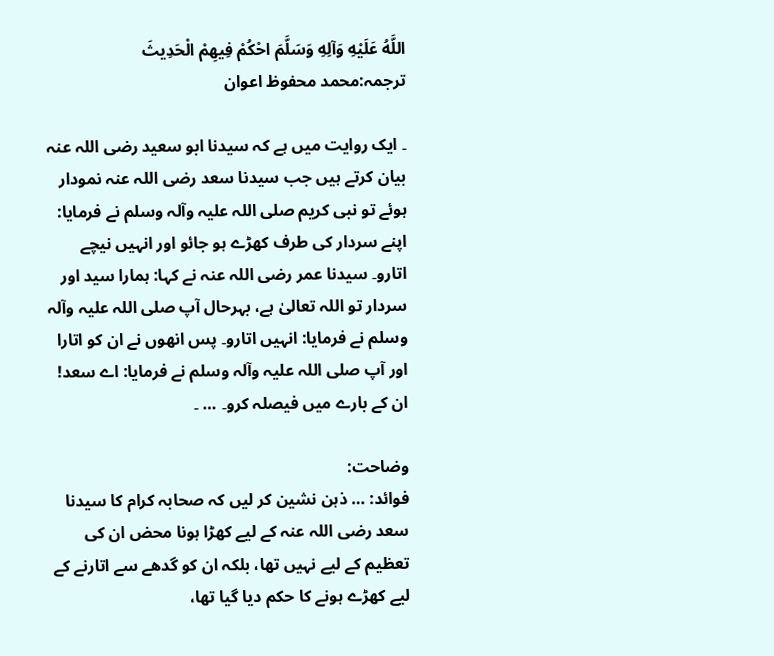اللَّهُ عَلَيْهِ وَآلِهِ وَسَلَّمَ احْكُمْ فِيهِمْ الْحَدِيثَ
ترجمہ:محمد محفوظ اعوان

۔ ایک روایت میں ہے کہ سیدنا ابو سعید رضی اللہ عنہ بیان کرتے ہیں جب سیدنا سعد رضی اللہ عنہ نمودار ہوئے تو نبی کریم صلی اللہ علیہ وآلہ وسلم نے فرمایا: اپنے سردار کی طرف کھڑے ہو جائو اور انہیں نیچے اتارو۔ سیدنا عمر رضی اللہ عنہ نے کہا: ہمارا سید اور سردار تو اللہ تعالیٰ ہے، بہرحال آپ صلی اللہ علیہ وآلہ وسلم نے فرمایا: انہیں اتارو۔ پس انھوں نے ان کو اتارا اور آپ صلی اللہ علیہ وآلہ وسلم نے فرمایا: اے سعد! ان کے بارے میں فیصلہ کرو۔ … ۔

وضاحت:
فوائد: … ذہن نشین کر لیں کہ صحابہ کرام کا سیدنا سعد رضی اللہ عنہ کے لیے کھڑا ہونا محض ان کی تعظیم کے لیے نہیں تھا، بلکہ ان کو گدھے سے اتارنے کے لیے کھڑے ہونے کا حکم دیا گیا تھا،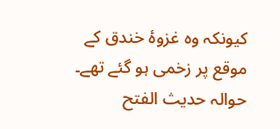کیونکہ وہ غزوۂ خندق کے موقع پر زخمی ہو گئے تھے۔
حوالہ حدیث الفتح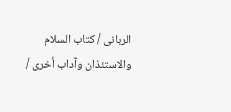الربانی / كتاب السلام والاستئذان وآداب أخرى /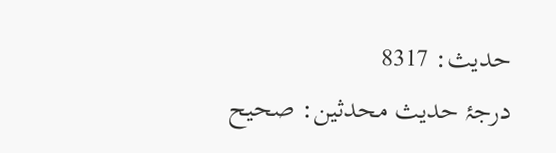حدیث: 8317
درجۂ حدیث محدثین: صحیح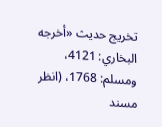تخریج حدیث «أخرجه البخاري: 4121، ومسلم: 1768، (انظر مسند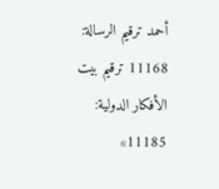أحمد ترقيم الرسالة: 11168 ترقیم بيت الأفكار الدولية: 11185»